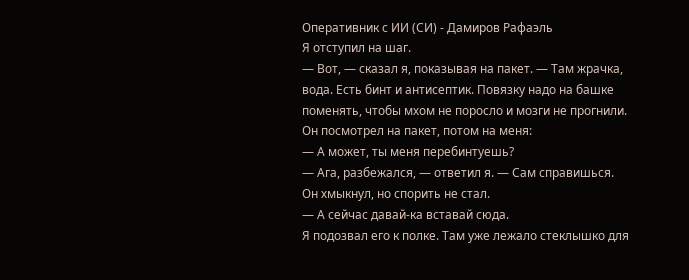Оперативник с ИИ (СИ) - Дамиров Рафаэль
Я отступил на шаг.
— Вот, — сказал я, показывая на пакет. — Там жрачка, вода. Есть бинт и антисептик. Повязку надо на башке поменять, чтобы мхом не поросло и мозги не прогнили.
Он посмотрел на пакет, потом на меня:
— А может, ты меня перебинтуешь?
— Ага, разбежался, — ответил я. — Сам справишься.
Он хмыкнул, но спорить не стал.
— А сейчас давай-ка вставай сюда.
Я подозвал его к полке. Там уже лежало стеклышко для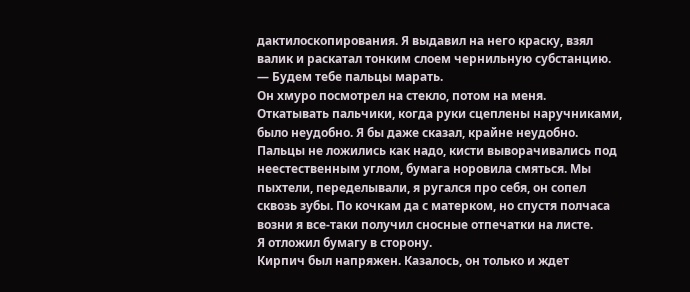дактилоскопирования. Я выдавил на него краску, взял валик и раскатал тонким слоем чернильную субстанцию.
— Будем тебе пальцы марать.
Он хмуро посмотрел на стекло, потом на меня.
Откатывать пальчики, когда руки сцеплены наручниками, было неудобно. Я бы даже сказал, крайне неудобно. Пальцы не ложились как надо, кисти выворачивались под неестественным углом, бумага норовила смяться. Мы пыхтели, переделывали, я ругался про себя, он сопел сквозь зубы. По кочкам да с матерком, но спустя полчаса возни я все-таки получил сносные отпечатки на листе.
Я отложил бумагу в сторону.
Кирпич был напряжен. Казалось, он только и ждет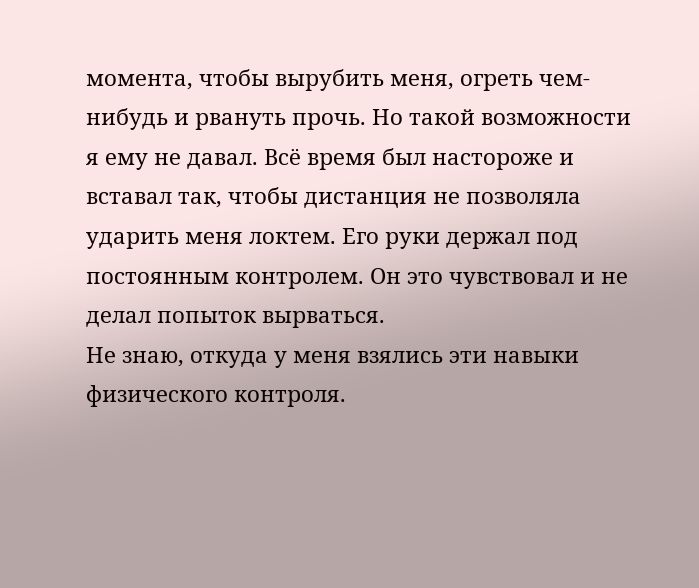момента, чтобы вырубить меня, огреть чем-нибудь и рвануть прочь. Но такой возможности я ему не давал. Всё время был настороже и вставал так, чтобы дистанция не позволяла ударить меня локтем. Его руки держал под постоянным контролем. Он это чувствовал и не делал попыток вырваться.
Не знаю, откуда у меня взялись эти навыки физического контроля.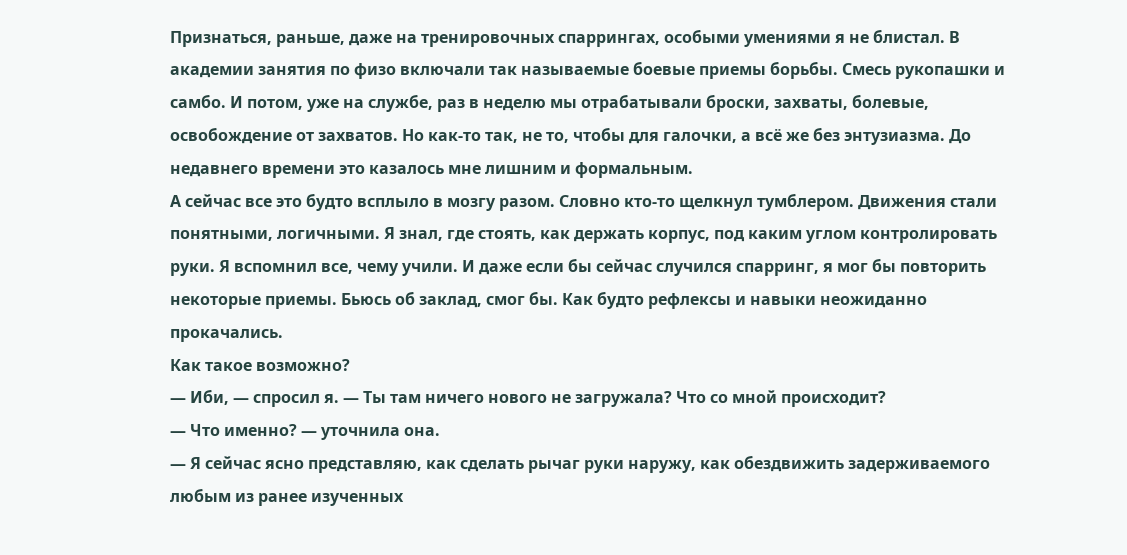Признаться, раньше, даже на тренировочных спаррингах, особыми умениями я не блистал. В академии занятия по физо включали так называемые боевые приемы борьбы. Смесь рукопашки и самбо. И потом, уже на службе, раз в неделю мы отрабатывали броски, захваты, болевые, освобождение от захватов. Но как-то так, не то, чтобы для галочки, а всё же без энтузиазма. До недавнего времени это казалось мне лишним и формальным.
А сейчас все это будто всплыло в мозгу разом. Словно кто-то щелкнул тумблером. Движения стали понятными, логичными. Я знал, где стоять, как держать корпус, под каким углом контролировать руки. Я вспомнил все, чему учили. И даже если бы сейчас случился спарринг, я мог бы повторить некоторые приемы. Бьюсь об заклад, смог бы. Как будто рефлексы и навыки неожиданно прокачались.
Как такое возможно?
— Иби, — спросил я. — Ты там ничего нового не загружала? Что со мной происходит?
— Что именно? — уточнила она.
— Я сейчас ясно представляю, как сделать рычаг руки наружу, как обездвижить задерживаемого любым из ранее изученных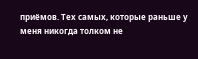приёмов. Тех самых, которые раньше у меня никогда толком не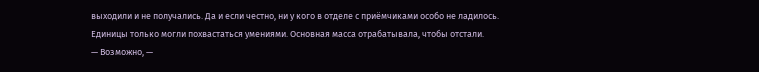выходили и не получались. Да и если честно, ни у кого в отделе с приёмчиками особо не ладилось. Единицы только могли похвастаться умениями. Основная масса отрабатывала, чтобы отстали.
— Возможно, —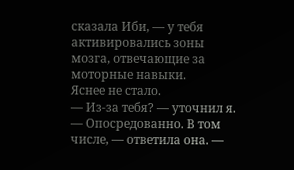сказала Иби, — у тебя активировались зоны мозга, отвечающие за моторные навыки.
Яснее не стало.
— Из-за тебя? — уточнил я.
— Опосредованно. В том числе, — ответила она. —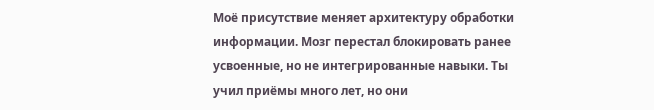Моё присутствие меняет архитектуру обработки информации. Мозг перестал блокировать ранее усвоенные, но не интегрированные навыки. Ты учил приёмы много лет, но они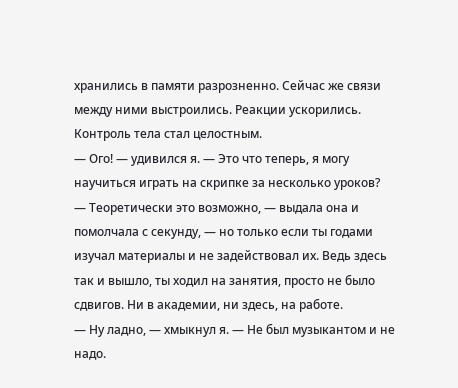хранились в памяти разрозненно. Сейчас же связи между ними выстроились. Реакции ускорились. Контроль тела стал целостным.
— Ого! — удивился я. — Это что теперь, я могу научиться играть на скрипке за несколько уроков?
— Теоретически это возможно, — выдала она и помолчала с секунду, — но только если ты годами изучал материалы и не задействовал их. Ведь здесь так и вышло, ты ходил на занятия, просто не было сдвигов. Ни в академии, ни здесь, на работе.
— Ну ладно, — хмыкнул я. — Не был музыкантом и не надо.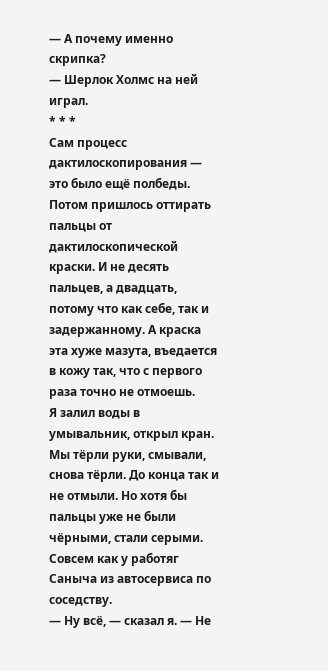— А почему именно скрипка?
— Шерлок Холмс на ней играл.
* * *
Сам процесс дактилоскопирования — это было ещё полбеды. Потом пришлось оттирать пальцы от дактилоскопической краски. И не десять пальцев, а двадцать, потому что как себе, так и задержанному. А краска эта хуже мазута, въедается в кожу так, что с первого раза точно не отмоешь.
Я залил воды в умывальник, открыл кран. Мы тёрли руки, смывали, снова тёрли. До конца так и не отмыли. Но хотя бы пальцы уже не были чёрными, стали серыми. Совсем как у работяг Саныча из автосервиса по соседству.
— Ну всё, — сказал я. — Не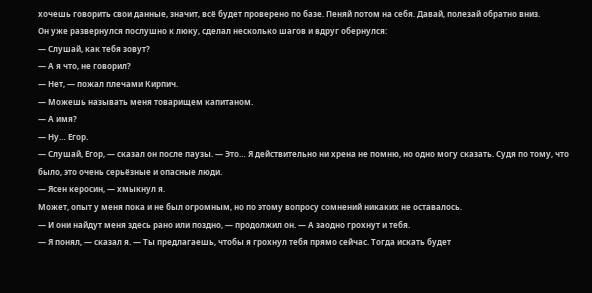хочешь говорить свои данные, значит, всё будет проверено по базе. Пеняй потом на себя. Давай, полезай обратно вниз.
Он уже развернулся послушно к люку, сделал несколько шагов и вдруг обернулся:
— Слушай, как тебя зовут?
— А я что, не говорил?
— Нет, — пожал плечами Кирпич.
— Можешь называть меня товарищем капитаном.
— А имя?
— Ну… Егор.
— Слушай, Егор, — сказал он после паузы. — Это… Я действительно ни хрена не помню, но одно могу сказать. Судя по тому, что было, это очень серьёзные и опасные люди.
— Ясен керосин, — хмыкнул я.
Может, опыт у меня пока и не был огромным, но по этому вопросу сомнений никаких не оставалось.
— И они найдут меня здесь рано или поздно, — продолжил он. — А заодно грохнут и тебя.
— Я понял, — сказал я. — Ты предлагаешь, чтобы я грохнул тебя прямо сейчас. Тогда искать будет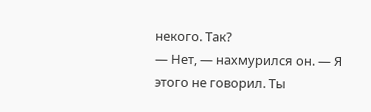некого. Так?
— Нет, — нахмурился он. — Я этого не говорил. Ты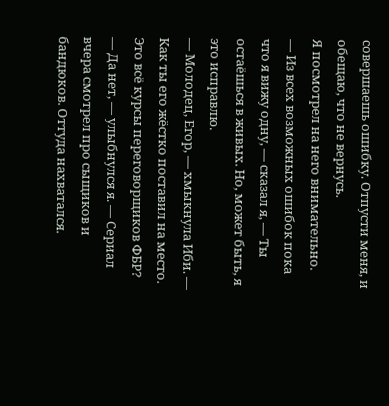совершаешь ошибку. Отпусти меня, и обещаю, что не вернусь.
Я посмотрел на него внимательно.
— Из всех возможных ошибок пока что я вижу одну, — сказал я, — Ты остаёшься в живых. Но, может быть, я это исправлю.
— Молодец, Егор, — хмыкнула Иби. — Как ты его жёстко поставил на место. Это всё курсы переговорщиков ФБР?
— Да нет, — улыбнулся я. — Сериал вчера смотрел про сыщиков и бандюков. Оттуда нахватался.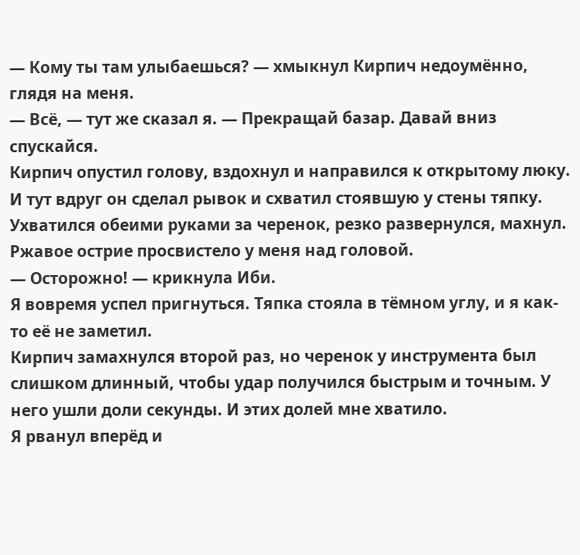— Кому ты там улыбаешься? — хмыкнул Кирпич недоумённо, глядя на меня.
— Всё, — тут же сказал я. — Прекращай базар. Давай вниз спускайся.
Кирпич опустил голову, вздохнул и направился к открытому люку.
И тут вдруг он сделал рывок и схватил стоявшую у стены тяпку. Ухватился обеими руками за черенок, резко развернулся, махнул. Ржавое острие просвистело у меня над головой.
— Осторожно! — крикнула Иби.
Я вовремя успел пригнуться. Тяпка стояла в тёмном углу, и я как-то её не заметил.
Кирпич замахнулся второй раз, но черенок у инструмента был слишком длинный, чтобы удар получился быстрым и точным. У него ушли доли секунды. И этих долей мне хватило.
Я рванул вперёд и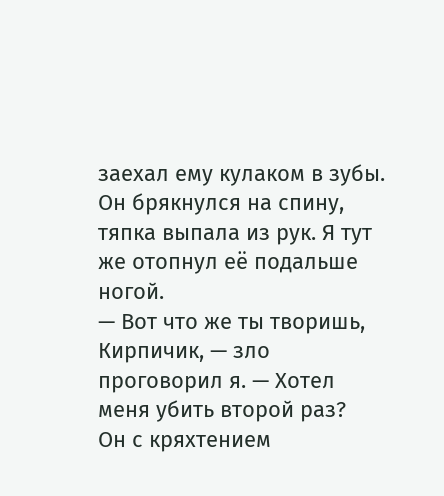заехал ему кулаком в зубы.
Он брякнулся на спину, тяпка выпала из рук. Я тут же отопнул её подальше ногой.
— Вот что же ты творишь, Кирпичик, — зло проговорил я. — Хотел меня убить второй раз?
Он с кряхтением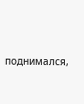поднимался,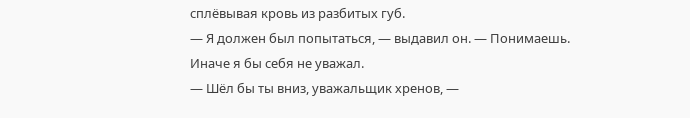сплёвывая кровь из разбитых губ.
— Я должен был попытаться, — выдавил он. — Понимаешь. Иначе я бы себя не уважал.
— Шёл бы ты вниз, уважальщик хренов, —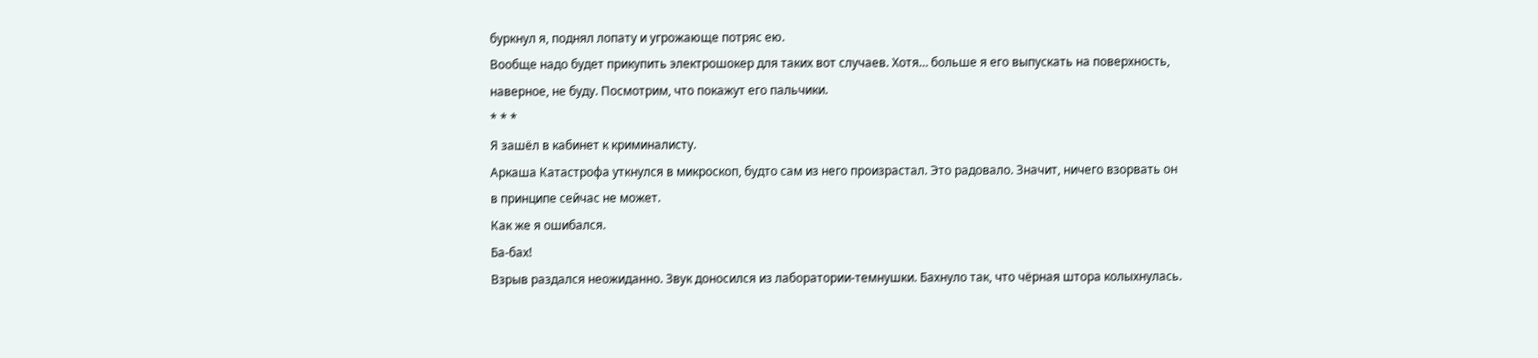буркнул я, поднял лопату и угрожающе потряс ею.
Вообще надо будет прикупить электрошокер для таких вот случаев. Хотя… больше я его выпускать на поверхность, наверное, не буду. Посмотрим, что покажут его пальчики.
* * *
Я зашёл в кабинет к криминалисту.
Аркаша Катастрофа уткнулся в микроскоп, будто сам из него произрастал. Это радовало. Значит, ничего взорвать он в принципе сейчас не может.
Как же я ошибался.
Ба-бах!
Взрыв раздался неожиданно. Звук доносился из лаборатории-темнушки. Бахнуло так, что чёрная штора колыхнулась.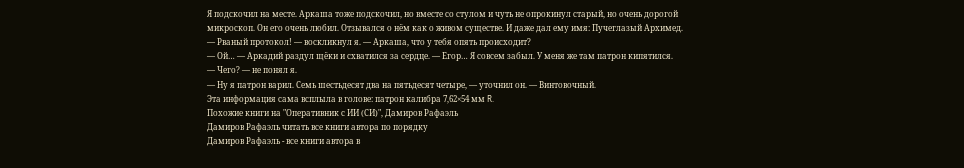Я подскочил на месте. Аркаша тоже подскочил, но вместе со стулом и чуть не опрокинул старый, но очень дорогой микроскоп. Он его очень любил. Отзывался о нём как о живом существе. И даже дал ему имя: Пучеглазый Архимед.
— Рваный протокол! — воскликнул я. — Аркаша, что у тебя опять происходит?
— Ой… — Аркадий раздул щёки и схватился за сердце. — Егор… Я совсем забыл. У меня же там патрон кипятился.
— Чего? — не понял я.
— Ну я патрон варил. Семь шестьдесят два на пятьдесят четыре, — уточнил он. — Винтовочный.
Эта информация сама всплыла в голове: патрон калибра 7,62×54 мм R.
Похожие книги на "Оперативник с ИИ (СИ)", Дамиров Рафаэль
Дамиров Рафаэль читать все книги автора по порядку
Дамиров Рафаэль - все книги автора в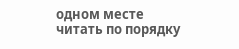одном месте читать по порядку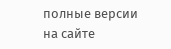полные версии на сайте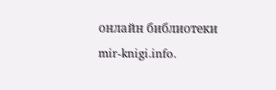онлайн библиотеки mir-knigi.info.